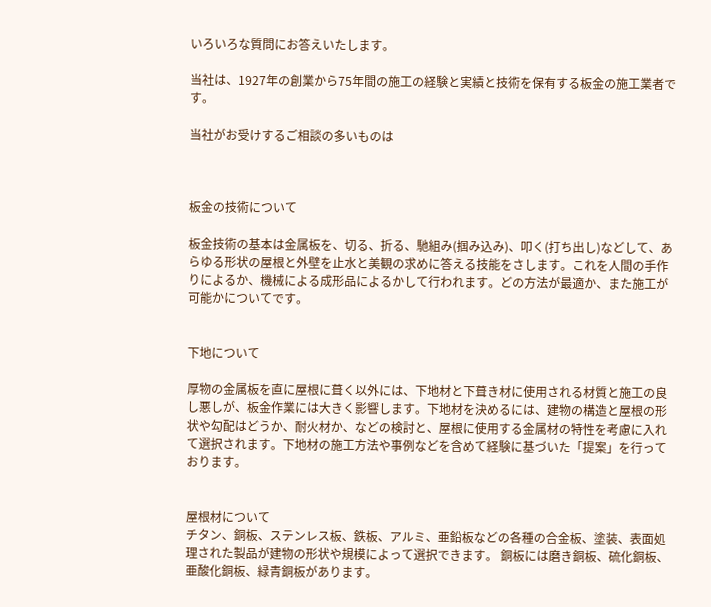いろいろな質問にお答えいたします。

当社は、1927年の創業から75年間の施工の経験と実績と技術を保有する板金の施工業者です。

当社がお受けするご相談の多いものは



板金の技術について

板金技術の基本は金属板を、切る、折る、馳組み(掴み込み)、叩く(打ち出し)などして、あらゆる形状の屋根と外壁を止水と美観の求めに答える技能をさします。これを人間の手作りによるか、機械による成形品によるかして行われます。どの方法が最適か、また施工が可能かについてです。


下地について

厚物の金属板を直に屋根に葺く以外には、下地材と下葺き材に使用される材質と施工の良し悪しが、板金作業には大きく影響します。下地材を決めるには、建物の構造と屋根の形状や勾配はどうか、耐火材か、などの検討と、屋根に使用する金属材の特性を考慮に入れて選択されます。下地材の施工方法や事例などを含めて経験に基づいた「提案」を行っております。


屋根材について
チタン、銅板、ステンレス板、鉄板、アルミ、亜鉛板などの各種の合金板、塗装、表面処理された製品が建物の形状や規模によって選択できます。 銅板には磨き銅板、硫化銅板、亜酸化銅板、緑青銅板があります。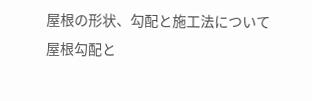屋根の形状、勾配と施工法について
屋根勾配と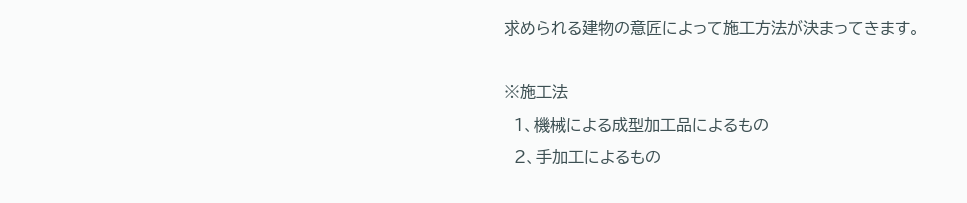求められる建物の意匠によって施工方法が決まってきます。

※施工法
  1、機械による成型加工品によるもの
  2、手加工によるもの